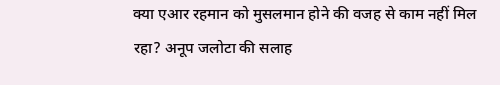क्या एआर रहमान को मुसलमान होने की वजह से काम नहीं मिल रहा? अनूप जलोटा की सलाह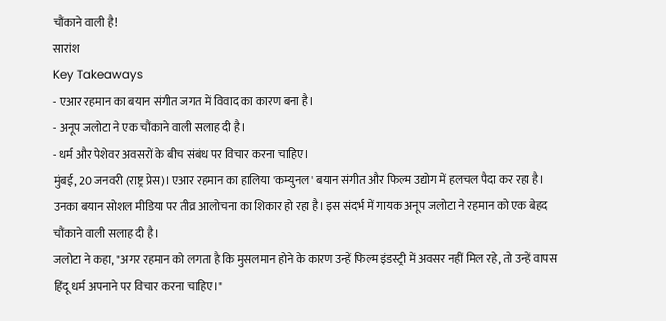चौंकाने वाली है!
सारांश
Key Takeaways
- एआर रहमान का बयान संगीत जगत में विवाद का कारण बना है।
- अनूप जलोटा ने एक चौंकाने वाली सलाह दी है।
- धर्म और पेशेवर अवसरों के बीच संबंध पर विचार करना चाहिए।
मुंबई, 20 जनवरी (राष्ट्र प्रेस)। एआर रहमान का हालिया 'कम्युनल' बयान संगीत और फिल्म उद्योग में हलचल पैदा कर रहा है। उनका बयान सोशल मीडिया पर तीव्र आलोचना का शिकार हो रहा है। इस संदर्भ में गायक अनूप जलोटा ने रहमान को एक बेहद चौंकाने वाली सलाह दी है।
जलोटा ने कहा, "अगर रहमान को लगता है कि मुसलमान होने के कारण उन्हें फिल्म इंडस्ट्री में अवसर नहीं मिल रहे, तो उन्हें वापस हिंदू धर्म अपनाने पर विचार करना चाहिए।"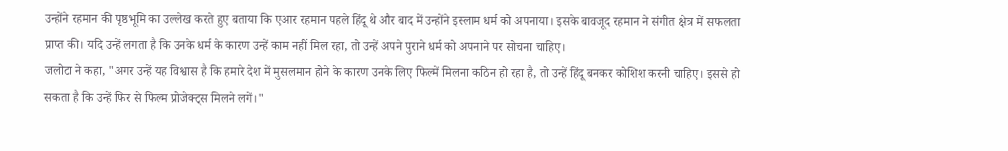उन्होंने रहमान की पृष्ठभूमि का उल्लेख करते हुए बताया कि एआर रहमान पहले हिंदू थे और बाद में उन्होंने इस्लाम धर्म को अपनाया। इसके बावजूद रहमान ने संगीत क्षेत्र में सफलता प्राप्त की। यदि उन्हें लगता है कि उनके धर्म के कारण उन्हें काम नहीं मिल रहा, तो उन्हें अपने पुराने धर्म को अपनाने पर सोचना चाहिए।
जलोटा ने कहा, "अगर उन्हें यह विश्वास है कि हमारे देश में मुसलमान होने के कारण उनके लिए फिल्में मिलना कठिन हो रहा है, तो उन्हें हिंदू बनकर कोशिश करनी चाहिए। इससे हो सकता है कि उन्हें फिर से फिल्म प्रोजेक्ट्स मिलने लगें।"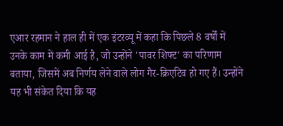एआर रहमान ने हाल ही में एक इंटरव्यू में कहा कि पिछले 8 वर्षों में उनके काम में कमी आई है, जो उन्होंने 'पावर शिफ्ट' का परिणाम बताया, जिसमें अब निर्णय लेने वाले लोग गैर-क्रिएटिव हो गए हैं। उन्होंने यह भी संकेत दिया कि यह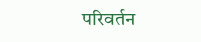परिवर्तन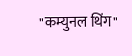"कम्युनल थिंग"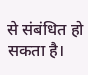से संबंधित हो सकता है।